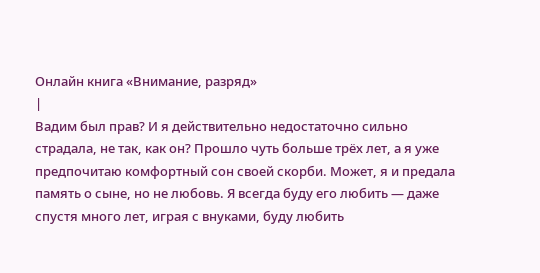Онлайн книга «Внимание, разряд»
|
Вадим был прав? И я действительно недостаточно сильно страдала, не так, как он? Прошло чуть больше трёх лет, а я уже предпочитаю комфортный сон своей скорби. Может, я и предала память о сыне, но не любовь. Я всегда буду его любить — даже спустя много лет, играя с внуками, буду любить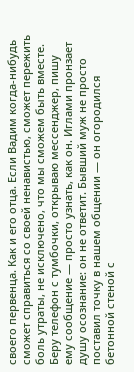своего первенца. Как и его отца. Если Вадим когда-нибудь сможет справиться со своей ненавистью, сможет пережить боль утраты, не исключено, что мы сможем быть вместе. Беру телефон с тумбочки, открываю мессенджер, пишу ему сообщение — просто узнать, как он. Иглами пронзает душу осознание: он не ответит. Бывший муж не просто поставил точку в нашем общении — он огородился бетонной стеной с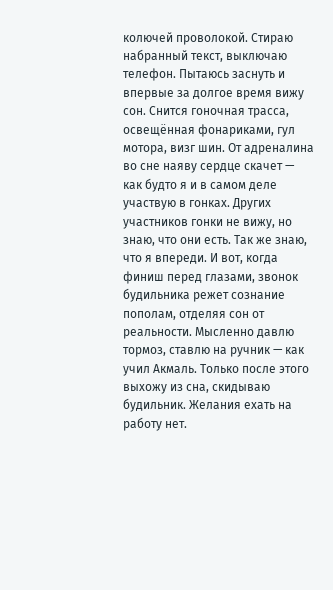колючей проволокой. Стираю набранный текст, выключаю телефон. Пытаюсь заснуть и впервые за долгое время вижу сон. Снится гоночная трасса, освещённая фонариками, гул мотора, визг шин. От адреналина во сне наяву сердце скачет — как будто я и в самом деле участвую в гонках. Других участников гонки не вижу, но знаю, что они есть. Так же знаю, что я впереди. И вот, когда финиш перед глазами, звонок будильника режет сознание пополам, отделяя сон от реальности. Мысленно давлю тормоз, ставлю на ручник — как учил Акмаль. Только после этого выхожу из сна, скидываю будильник. Желания ехать на работу нет.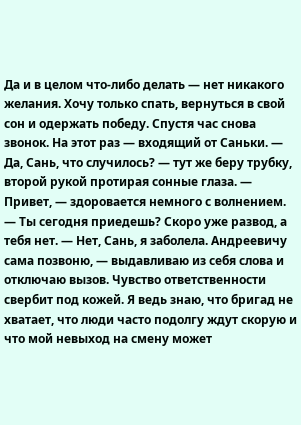Да и в целом что-либо делать — нет никакого желания. Хочу только спать, вернуться в свой сон и одержать победу. Спустя час снова звонок. На этот раз — входящий от Саньки. — Да, Сань, что случилось? — тут же беру трубку, второй рукой протирая сонные глаза. — Привет, — здоровается немного с волнением. — Ты сегодня приедешь? Скоро уже развод, а тебя нет. — Нет, Сань, я заболела. Андреевичу сама позвоню, — выдавливаю из себя слова и отключаю вызов. Чувство ответственности свербит под кожей. Я ведь знаю, что бригад не хватает, что люди часто подолгу ждут скорую и что мой невыход на смену может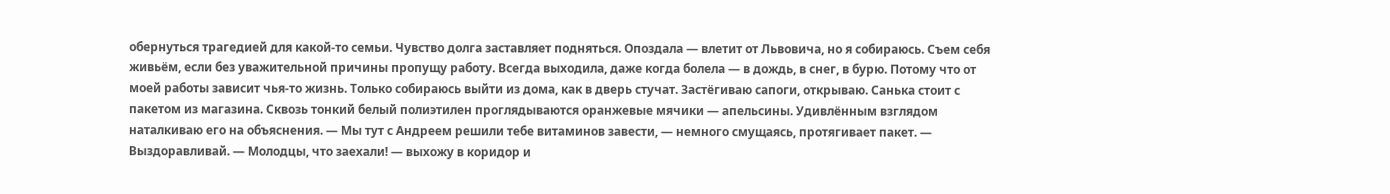обернуться трагедией для какой-то семьи. Чувство долга заставляет подняться. Опоздала — влетит от Львовича, но я собираюсь. Съем себя живьём, если без уважительной причины пропущу работу. Всегда выходила, даже когда болела — в дождь, в снег, в бурю. Потому что от моей работы зависит чья-то жизнь. Только собираюсь выйти из дома, как в дверь стучат. Застёгиваю сапоги, открываю. Санька стоит с пакетом из магазина. Сквозь тонкий белый полиэтилен проглядываются оранжевые мячики — апельсины. Удивлённым взглядом наталкиваю его на объяснения. — Мы тут с Андреем решили тебе витаминов завести, — немного смущаясь, протягивает пакет. — Выздоравливай. — Молодцы, что заехали! — выхожу в коридор и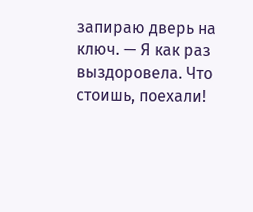запираю дверь на ключ. — Я как раз выздоровела. Что стоишь, поехали!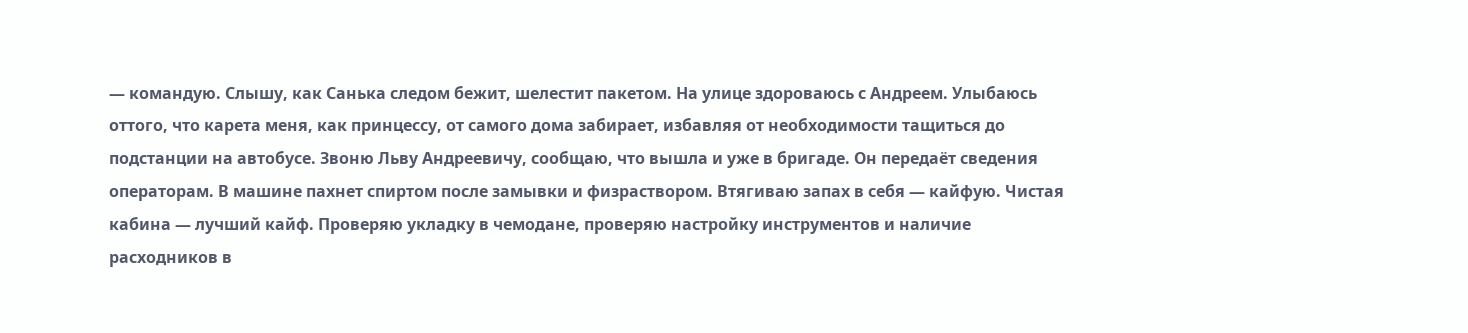— командую. Слышу, как Санька следом бежит, шелестит пакетом. На улице здороваюсь с Андреем. Улыбаюсь оттого, что карета меня, как принцессу, от самого дома забирает, избавляя от необходимости тащиться до подстанции на автобусе. Звоню Льву Андреевичу, сообщаю, что вышла и уже в бригаде. Он передаёт сведения операторам. В машине пахнет спиртом после замывки и физраствором. Втягиваю запах в себя — кайфую. Чистая кабина — лучший кайф. Проверяю укладку в чемодане, проверяю настройку инструментов и наличие расходников в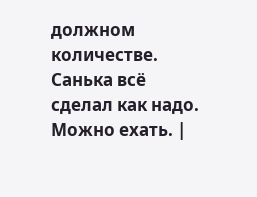должном количестве. Санька всё сделал как надо. Можно ехать. |